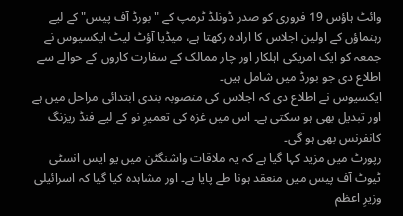وائٹ ہاؤس 19 فروری کو صدر ڈونلڈ ٹرمپ کے "بورڈ آف پیس" کے لیے رہنماؤں کے اولین اجلاس کا ارادہ رکھتا ہے، میڈیا آؤٹ لیٹ ایکسیوس نے جمعہ کو ایک امریکی اہلکار اور چار ممالک کے سفارت کاروں کے حوالے سے اطلاع دی جو بورڈ میں شامل ہیں۔
ایکسیوس نے اطلاع دی کہ اجلاس کی منصوبہ بندی ابتدائی مراحل میں ہے اور تبدیل بھی ہو سکتی ہے۔ اس میں غزہ کی تعمیرِ نو کے لیے فنڈ ریزنگ کانفرنس بھی ہو گی۔
رپورٹ میں مزید کہا گیا ہے کہ یہ ملاقات واشنگٹن میں یو ایس انسٹی ٹیوٹ آف پیس میں منعقد ہونا طے پایا ہے۔ اور مشاہدہ کیا گیا کہ اسرائیلی وزیرِ اعظم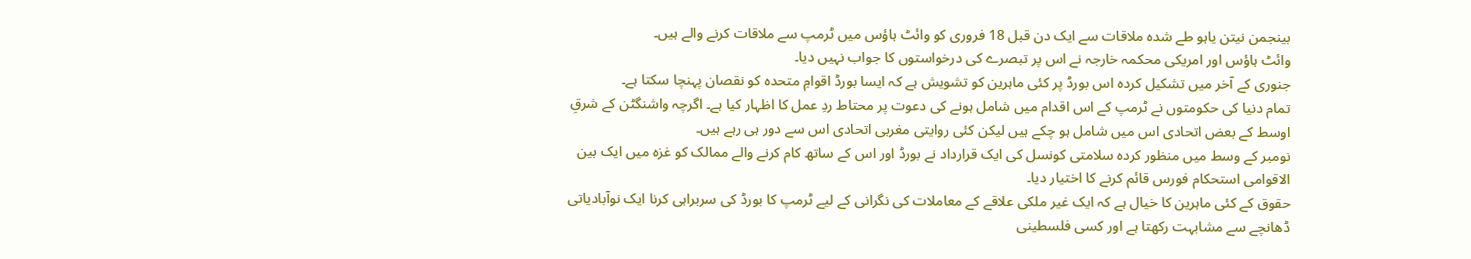بینجمن نیتن یاہو طے شدہ ملاقات سے ایک دن قبل 18 فروری کو وائٹ ہاؤس میں ٹرمپ سے ملاقات کرنے والے ہیں۔
وائٹ ہاؤس اور امریکی محکمہ خارجہ نے اس پر تبصرے کی درخواستوں کا جواب نہیں دیا۔
جنوری کے آخر میں تشکیل کردہ اس بورڈ پر کئی ماہرین کو تشویش ہے کہ ایسا بورڈ اقوامِ متحدہ کو نقصان پہنچا سکتا ہے۔
تمام دنیا کی حکومتوں نے ٹرمپ کے اس اقدام میں شامل ہونے کی دعوت پر محتاط ردِ عمل کا اظہار کیا ہے۔ اگرچہ واشنگٹن کے شرقِ اوسط کے بعض اتحادی اس میں شامل ہو چکے ہیں لیکن کئی روایتی مغربی اتحادی اس سے دور ہی رہے ہیں۔
نومبر کے وسط میں منظور کردہ سلامتی کونسل کی ایک قرارداد نے بورڈ اور اس کے ساتھ کام کرنے والے ممالک کو غزہ میں ایک بین الاقوامی استحکام فورس قائم کرنے کا اختیار دیا۔
حقوق کے کئی ماہرین کا خیال ہے کہ ایک غیر ملکی علاقے کے معاملات کی نگرانی کے لیے ٹرمپ کا بورڈ کی سربراہی کرنا ایک نوآبادیاتی ڈھانچے سے مشابہت رکھتا ہے اور کسی فلسطینی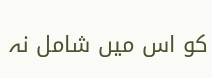کو اس میں شامل نہ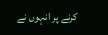کرنے پر انہوں نے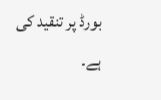بورڈ پر تنقید کی ہے۔